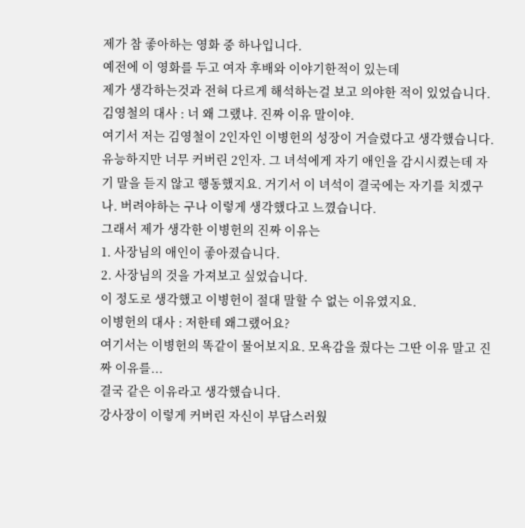제가 참 좋아하는 영화 중 하나입니다.
예전에 이 영화를 두고 여자 후배와 이야기한적이 있는데
제가 생각하는것과 전혀 다르게 해석하는걸 보고 의야한 적이 있었습니다.
김영철의 대사 : 너 왜 그랬냐. 진짜 이유 말이야.
여기서 저는 김영철이 2인자인 이병헌의 성장이 거슬렸다고 생각했습니다. 유능하지만 너무 커버린 2인자. 그 녀석에게 자기 애인을 감시시켰는데 자기 말을 듣지 않고 행동했지요. 거기서 이 녀석이 결국에는 자기를 치겠구나. 버려야하는 구나 이렇게 생각했다고 느꼈습니다.
그래서 제가 생각한 이병헌의 진짜 이유는
1. 사장님의 애인이 좋아졌습니다.
2. 사장님의 것을 가져보고 싶었습니다.
이 정도로 생각했고 이병헌이 절대 말할 수 없는 이유였지요.
이병헌의 대사 : 저한테 왜그랬어요?
여기서는 이병헌의 똑같이 물어보지요. 모욕감을 줬다는 그딴 이유 말고 진짜 이유를...
결국 같은 이유라고 생각했습니다.
강사장이 이렇게 커버린 자신이 부담스러웠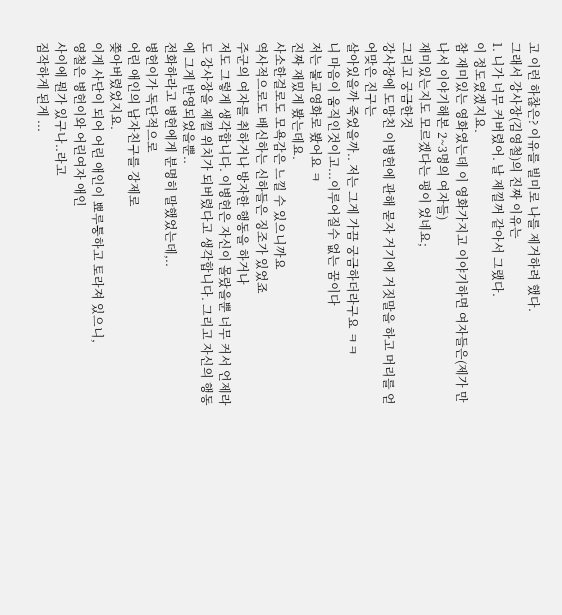고 이런 하찮은? 이유를 빌미로 나를 제거하려 했다.
그래서 강사장(김영철)의 진짜 이유는
1. 니가 너무 커버렸어. 날 제낄꺼 같아서 그랬다.
이 정도였겠지요.
참 재미있는 영화였는데 이 영화가지고 이야기하면 여자들은(제가 만나서 이야기해본 2~3명의 여자들)
재미있는지도 모르겠다는 평이 었네요;
그리고 궁금한것
강사장에 도망친 이병헌에 관해 묻자 거기에 거짓말을 하고 머리를 얻어맞은 진구는
살아있을까 죽었을까.. 저는 그게 가끔 궁금하더라구요 ㅋㅋ
니 마음이 움직인것이고...이루어질수 없는 꿈이다
저는 불교영화로 봤어요 ㅋ
진짜 재밌게 봤는데요.
사소한걸로도 모욕감은 느낄 수 있으니까요
역사적으로도 배신하는 신하들은 징조가 있었죠
주군의 여자를 취하거나 방자한 행동을 하거나
저도 그렇게 생각합니다. 이병헌은 자신이 몰랐을뿐 너무 커서 언제라도 강사장을 제낄 위치가 되버렸다고 생각합니다. 그리고 자신의 행동에 그게 반영되었을뿐..
전화하라고 병헌에게 분명히 말했었는데,..
병헌이가 독단적으로
어린 애인의 남자친구를 강제로
쫒아버렸었지요.
이게 사단이 되어 어린 애인이 뾰루퉁하고 토라져 있으니,
영철은 병헌이와 어린여자 애인
사이에 뭔가 있구나..라고
짐작하게 된게 ...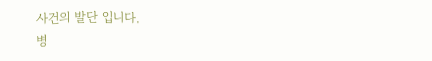사건의 발단 입니다.
병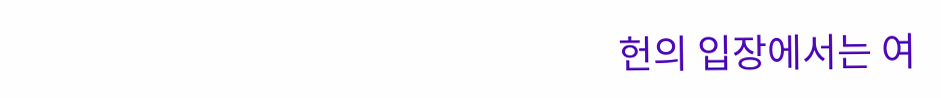헌의 입장에서는 여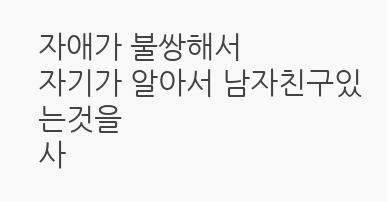자애가 불쌍해서
자기가 알아서 남자친구있는것을
사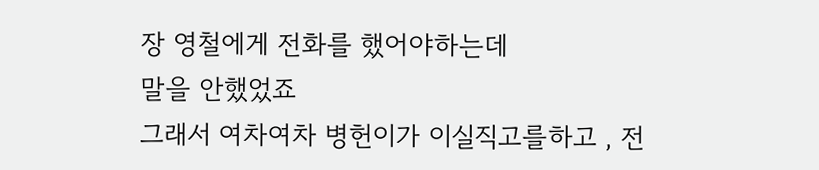장 영철에게 전화를 했어야하는데
말을 안했었죠
그래서 여차여차 병헌이가 이실직고를하고 , 전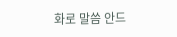화로 말씀 안드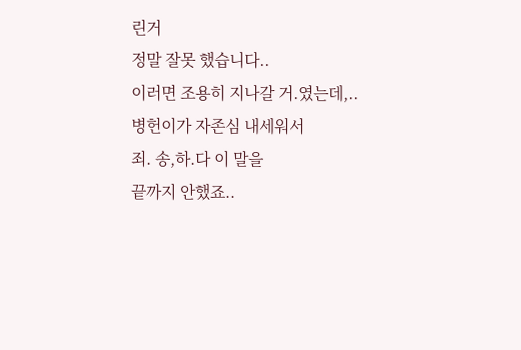린거
정말 잘못 했습니다..
이러면 조용히 지나갈 거.였는데,..
병헌이가 자존심 내세워서
죄. 송,하.다 이 말을
끝까지 안했죠..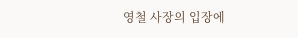영철 사장의 입장에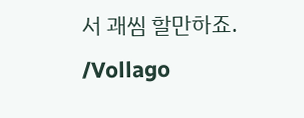서 괘씸 할만하죠.
/Vollago